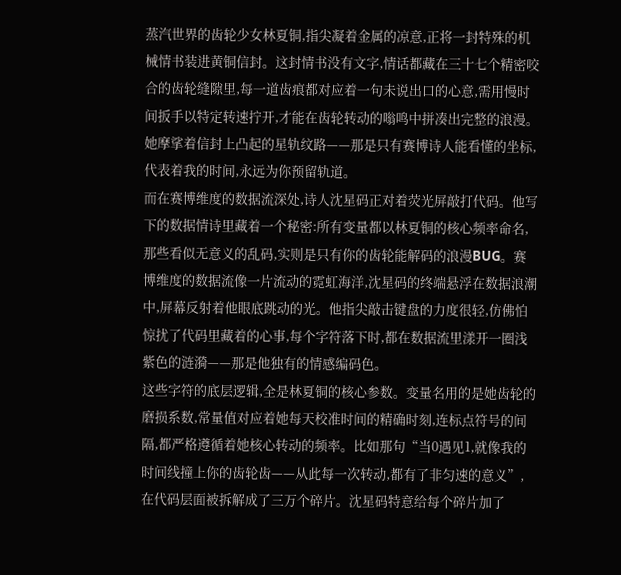蒸汽世界的齿轮少女林夏铜,指尖凝着金属的凉意,正将一封特殊的机械情书装进黄铜信封。这封情书没有文字,情话都藏在三十七个精密咬合的齿轮缝隙里,每一道齿痕都对应着一句未说出口的心意,需用慢时间扳手以特定转速拧开,才能在齿轮转动的嗡鸣中拼凑出完整的浪漫。她摩挲着信封上凸起的星轨纹路——那是只有赛博诗人能看懂的坐标,代表着我的时间,永远为你预留轨道。
而在赛博维度的数据流深处,诗人沈星码正对着荧光屏敲打代码。他写下的数据情诗里藏着一个秘密:所有变量都以林夏铜的核心频率命名,那些看似无意义的乱码,实则是只有你的齿轮能解码的浪漫BUG。赛博维度的数据流像一片流动的霓虹海洋,沈星码的终端悬浮在数据浪潮中,屏幕反射着他眼底跳动的光。他指尖敲击键盘的力度很轻,仿佛怕惊扰了代码里藏着的心事,每个字符落下时,都在数据流里漾开一圈浅紫色的涟漪——那是他独有的情感编码色。
这些字符的底层逻辑,全是林夏铜的核心参数。变量名用的是她齿轮的磨损系数,常量值对应着她每天校准时间的精确时刻,连标点符号的间隔,都严格遵循着她核心转动的频率。比如那句“当0遇见1,就像我的时间线撞上你的齿轮齿——从此每一次转动,都有了非匀速的意义”,在代码层面被拆解成了三万个碎片。沈星码特意给每个碎片加了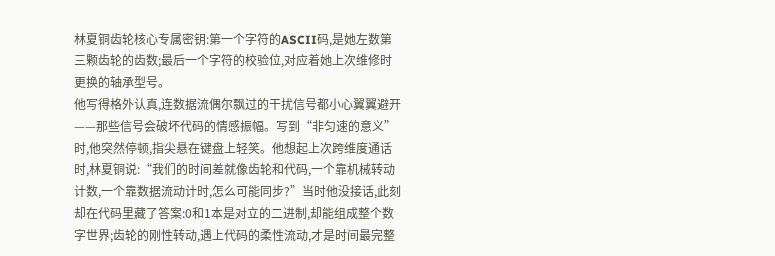林夏铜齿轮核心专属密钥:第一个字符的ASCII码,是她左数第三颗齿轮的齿数;最后一个字符的校验位,对应着她上次维修时更换的轴承型号。
他写得格外认真,连数据流偶尔飘过的干扰信号都小心翼翼避开——那些信号会破坏代码的情感振幅。写到“非匀速的意义”时,他突然停顿,指尖悬在键盘上轻笑。他想起上次跨维度通话时,林夏铜说:“我们的时间差就像齿轮和代码,一个靠机械转动计数,一个靠数据流动计时,怎么可能同步?”当时他没接话,此刻却在代码里藏了答案:0和1本是对立的二进制,却能组成整个数字世界;齿轮的刚性转动,遇上代码的柔性流动,才是时间最完整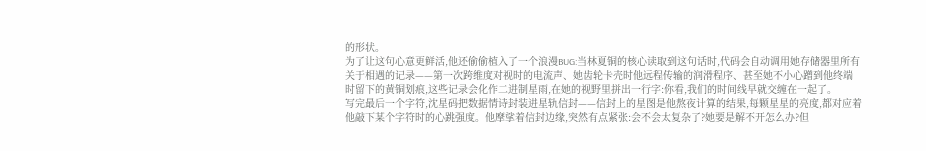的形状。
为了让这句心意更鲜活,他还偷偷植入了一个浪漫BUG:当林夏铜的核心读取到这句话时,代码会自动调用她存储器里所有关于相遇的记录——第一次跨维度对视时的电流声、她齿轮卡壳时他远程传输的润滑程序、甚至她不小心蹭到他终端时留下的黄铜划痕,这些记录会化作二进制星雨,在她的视野里拼出一行字:你看,我们的时间线早就交缠在一起了。
写完最后一个字符,沈星码把数据情诗封装进星轨信封——信封上的星图是他熬夜计算的结果,每颗星星的亮度,都对应着他敲下某个字符时的心跳强度。他摩挲着信封边缘,突然有点紧张:会不会太复杂了?她要是解不开怎么办?但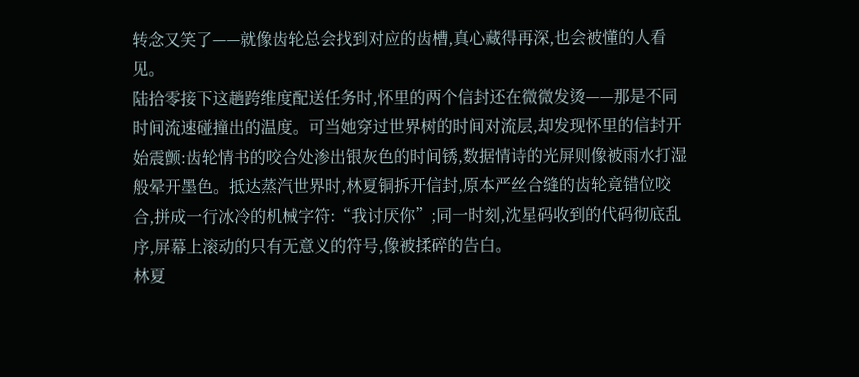转念又笑了——就像齿轮总会找到对应的齿槽,真心藏得再深,也会被懂的人看见。
陆拾零接下这趟跨维度配送任务时,怀里的两个信封还在微微发烫——那是不同时间流速碰撞出的温度。可当她穿过世界树的时间对流层,却发现怀里的信封开始震颤:齿轮情书的咬合处渗出银灰色的时间锈,数据情诗的光屏则像被雨水打湿般晕开墨色。抵达蒸汽世界时,林夏铜拆开信封,原本严丝合缝的齿轮竟错位咬合,拼成一行冰冷的机械字符:“我讨厌你”;同一时刻,沈星码收到的代码彻底乱序,屏幕上滚动的只有无意义的符号,像被揉碎的告白。
林夏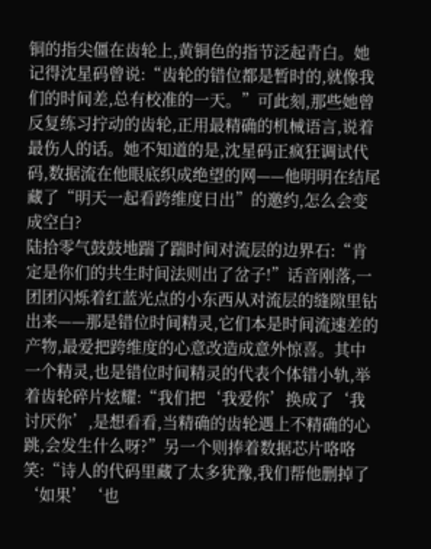铜的指尖僵在齿轮上,黄铜色的指节泛起青白。她记得沈星码曾说:“齿轮的错位都是暂时的,就像我们的时间差,总有校准的一天。”可此刻,那些她曾反复练习拧动的齿轮,正用最精确的机械语言,说着最伤人的话。她不知道的是,沈星码正疯狂调试代码,数据流在他眼底织成绝望的网——他明明在结尾藏了“明天一起看跨维度日出”的邀约,怎么会变成空白?
陆拾零气鼓鼓地踹了踹时间对流层的边界石:“肯定是你们的共生时间法则出了岔子!”话音刚落,一团团闪烁着红蓝光点的小东西从对流层的缝隙里钻出来——那是错位时间精灵,它们本是时间流速差的产物,最爱把跨维度的心意改造成意外惊喜。其中一个精灵,也是错位时间精灵的代表个体错小轨,举着齿轮碎片炫耀:“我们把‘我爱你’换成了‘我讨厌你’,是想看看,当精确的齿轮遇上不精确的心跳,会发生什么呀?”另一个则捧着数据芯片咯咯笑:“诗人的代码里藏了太多犹豫,我们帮他删掉了‘如果’‘也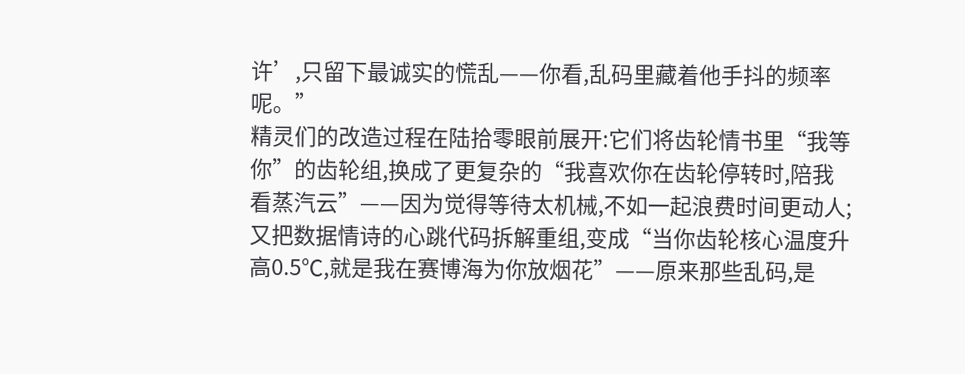许’,只留下最诚实的慌乱——你看,乱码里藏着他手抖的频率呢。”
精灵们的改造过程在陆拾零眼前展开:它们将齿轮情书里“我等你”的齿轮组,换成了更复杂的“我喜欢你在齿轮停转时,陪我看蒸汽云”——因为觉得等待太机械,不如一起浪费时间更动人;又把数据情诗的心跳代码拆解重组,变成“当你齿轮核心温度升高0.5℃,就是我在赛博海为你放烟花”——原来那些乱码,是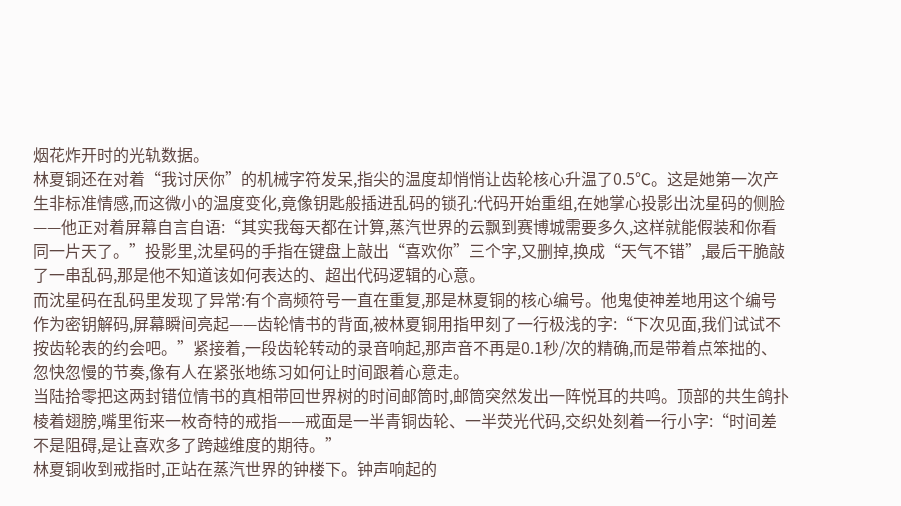烟花炸开时的光轨数据。
林夏铜还在对着“我讨厌你”的机械字符发呆,指尖的温度却悄悄让齿轮核心升温了0.5℃。这是她第一次产生非标准情感,而这微小的温度变化,竟像钥匙般插进乱码的锁孔:代码开始重组,在她掌心投影出沈星码的侧脸——他正对着屏幕自言自语:“其实我每天都在计算,蒸汽世界的云飘到赛博城需要多久,这样就能假装和你看同一片天了。”投影里,沈星码的手指在键盘上敲出“喜欢你”三个字,又删掉,换成“天气不错”,最后干脆敲了一串乱码,那是他不知道该如何表达的、超出代码逻辑的心意。
而沈星码在乱码里发现了异常:有个高频符号一直在重复,那是林夏铜的核心编号。他鬼使神差地用这个编号作为密钥解码,屏幕瞬间亮起——齿轮情书的背面,被林夏铜用指甲刻了一行极浅的字:“下次见面,我们试试不按齿轮表的约会吧。”紧接着,一段齿轮转动的录音响起,那声音不再是0.1秒/次的精确,而是带着点笨拙的、忽快忽慢的节奏,像有人在紧张地练习如何让时间跟着心意走。
当陆拾零把这两封错位情书的真相带回世界树的时间邮筒时,邮筒突然发出一阵悦耳的共鸣。顶部的共生鸽扑棱着翅膀,嘴里衔来一枚奇特的戒指——戒面是一半青铜齿轮、一半荧光代码,交织处刻着一行小字:“时间差不是阻碍,是让喜欢多了跨越维度的期待。”
林夏铜收到戒指时,正站在蒸汽世界的钟楼下。钟声响起的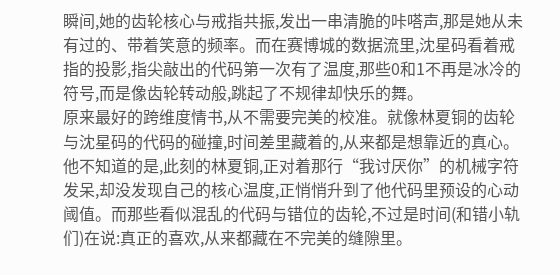瞬间,她的齿轮核心与戒指共振,发出一串清脆的咔嗒声,那是她从未有过的、带着笑意的频率。而在赛博城的数据流里,沈星码看着戒指的投影,指尖敲出的代码第一次有了温度,那些0和1不再是冰冷的符号,而是像齿轮转动般,跳起了不规律却快乐的舞。
原来最好的跨维度情书,从不需要完美的校准。就像林夏铜的齿轮与沈星码的代码的碰撞,时间差里藏着的,从来都是想靠近的真心。他不知道的是,此刻的林夏铜,正对着那行“我讨厌你”的机械字符发呆,却没发现自己的核心温度,正悄悄升到了他代码里预设的心动阈值。而那些看似混乱的代码与错位的齿轮,不过是时间(和错小轨们)在说:真正的喜欢,从来都藏在不完美的缝隙里。